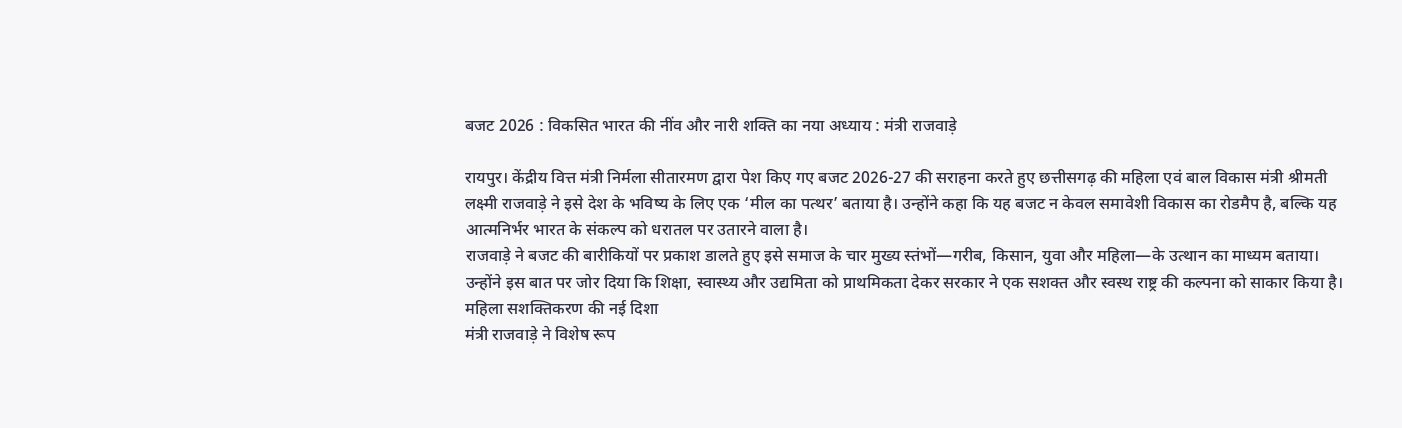बजट 2026 : विकसित भारत की नींव और नारी शक्ति का नया अध्याय : मंत्री राजवाड़े

रायपुर। केंद्रीय वित्त मंत्री निर्मला सीतारमण द्वारा पेश किए गए बजट 2026-27 की सराहना करते हुए छत्तीसगढ़ की महिला एवं बाल विकास मंत्री श्रीमती लक्ष्मी राजवाड़े ने इसे देश के भविष्य के लिए एक ‘मील का पत्थर’ बताया है। उन्होंने कहा कि यह बजट न केवल समावेशी विकास का रोडमैप है, बल्कि यह आत्मनिर्भर भारत के संकल्प को धरातल पर उतारने वाला है।
राजवाड़े ने बजट की बारीकियों पर प्रकाश डालते हुए इसे समाज के चार मुख्य स्तंभों—गरीब, किसान, युवा और महिला—के उत्थान का माध्यम बताया। उन्होंने इस बात पर जोर दिया कि शिक्षा, स्वास्थ्य और उद्यमिता को प्राथमिकता देकर सरकार ने एक सशक्त और स्वस्थ राष्ट्र की कल्पना को साकार किया है।
महिला सशक्तिकरण की नई दिशा
मंत्री राजवाड़े ने विशेष रूप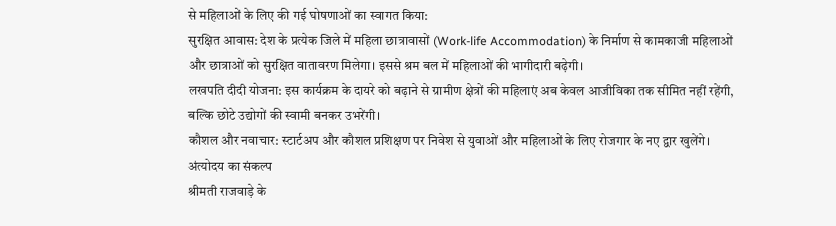से महिलाओं के लिए की गई घोषणाओं का स्वागत किया:
सुरक्षित आवास: देश के प्रत्येक जिले में महिला छात्रावासों (Work-life Accommodation) के निर्माण से कामकाजी महिलाओं और छात्राओं को सुरक्षित वातावरण मिलेगा। इससे श्रम बल में महिलाओं की भागीदारी बढ़ेगी।
लखपति दीदी योजना: इस कार्यक्रम के दायरे को बढ़ाने से ग्रामीण क्षेत्रों की महिलाएं अब केवल आजीविका तक सीमित नहीं रहेंगी, बल्कि छोटे उद्योगों की स्वामी बनकर उभरेंगी।
कौशल और नवाचार: स्टार्टअप और कौशल प्रशिक्षण पर निवेश से युवाओं और महिलाओं के लिए रोजगार के नए द्वार खुलेंगे।
अंत्योदय का संकल्प
श्रीमती राजवाड़े के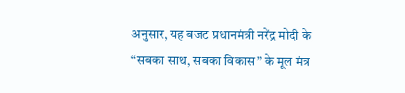अनुसार, यह बजट प्रधानमंत्री नरेंद्र मोदी के “सबका साथ, सबका विकास” के मूल मंत्र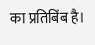का प्रतिबिंब है।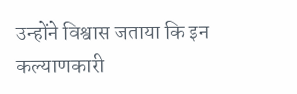उन्होंने विश्वास जताया कि इन कल्याणकारी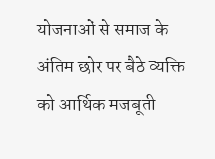योजनाओं से समाज के अंतिम छोर पर बैठे व्यक्ति को आर्थिक मजबूती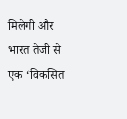मिलेगी और भारत तेजी से एक ‘विकसित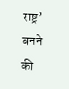राष्ट्र’ बनने की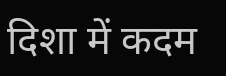दिशा में कदम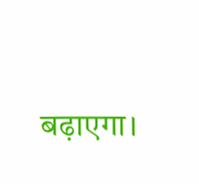बढ़ाएगा।